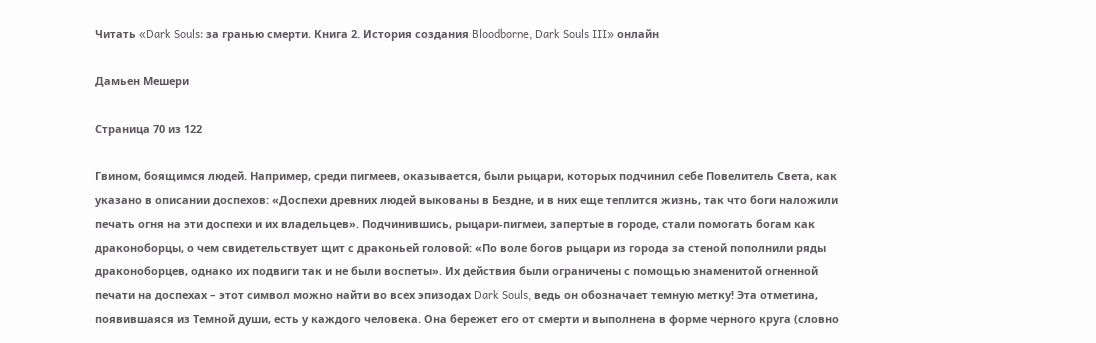Читать «Dark Souls: за гранью смерти. Книга 2. История создания Bloodborne, Dark Souls III» онлайн

Дамьен Мешери

Страница 70 из 122

Гвином, боящимся людей. Например, среди пигмеев, оказывается, были рыцари, которых подчинил себе Повелитель Света, как указано в описании доспехов: «Доспехи древних людей выкованы в Бездне, и в них еще теплится жизнь, так что боги наложили печать огня на эти доспехи и их владельцев». Подчинившись, рыцари-пигмеи, запертые в городе, стали помогать богам как драконоборцы, о чем свидетельствует щит с драконьей головой: «По воле богов рыцари из города за стеной пополнили ряды драконоборцев, однако их подвиги так и не были воспеты». Их действия были ограничены с помощью знаменитой огненной печати на доспехах – этот символ можно найти во всех эпизодах Dark Souls, ведь он обозначает темную метку! Эта отметина, появившаяся из Темной души, есть у каждого человека. Она бережет его от смерти и выполнена в форме черного круга (словно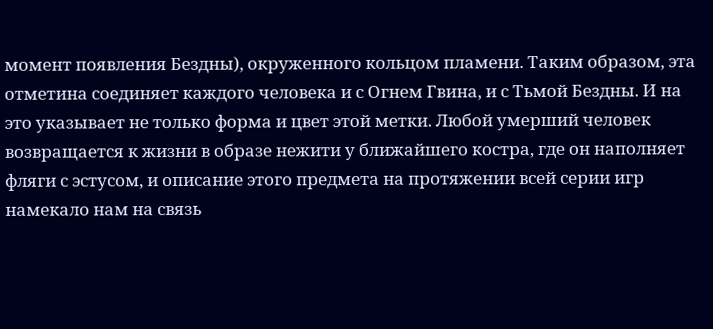момент появления Бездны), окруженного кольцом пламени. Таким образом, эта отметина соединяет каждого человека и с Огнем Гвина, и с Тьмой Бездны. И на это указывает не только форма и цвет этой метки. Любой умерший человек возвращается к жизни в образе нежити у ближайшего костра, где он наполняет фляги с эстусом, и описание этого предмета на протяжении всей серии игр намекало нам на связь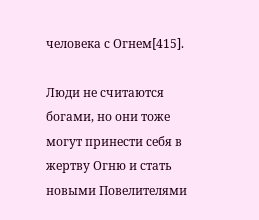человека с Огнем[415].

Люди не считаются богами, но они тоже могут принести себя в жертву Огню и стать новыми Повелителями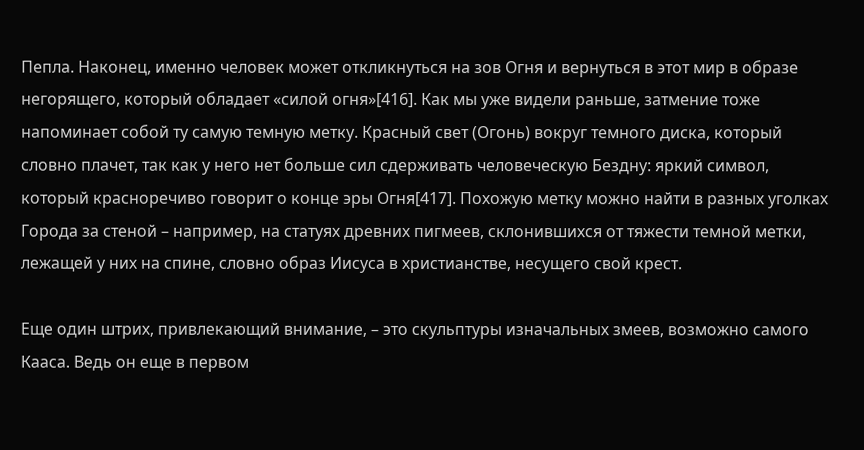Пепла. Наконец, именно человек может откликнуться на зов Огня и вернуться в этот мир в образе негорящего, который обладает «силой огня»[416]. Как мы уже видели раньше, затмение тоже напоминает собой ту самую темную метку. Красный свет (Огонь) вокруг темного диска, который словно плачет, так как у него нет больше сил сдерживать человеческую Бездну: яркий символ, который красноречиво говорит о конце эры Огня[417]. Похожую метку можно найти в разных уголках Города за стеной – например, на статуях древних пигмеев, склонившихся от тяжести темной метки, лежащей у них на спине, словно образ Иисуса в христианстве, несущего свой крест.

Еще один штрих, привлекающий внимание, – это скульптуры изначальных змеев, возможно самого Кааса. Ведь он еще в первом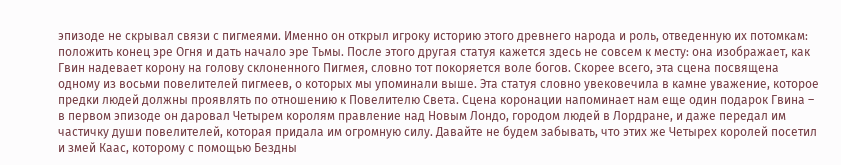эпизоде не скрывал связи с пигмеями. Именно он открыл игроку историю этого древнего народа и роль, отведенную их потомкам: положить конец эре Огня и дать начало эре Тьмы. После этого другая статуя кажется здесь не совсем к месту: она изображает, как Гвин надевает корону на голову склоненного Пигмея, словно тот покоряется воле богов. Скорее всего, эта сцена посвящена одному из восьми повелителей пигмеев, о которых мы упоминали выше. Эта статуя словно увековечила в камне уважение, которое предки людей должны проявлять по отношению к Повелителю Света. Сцена коронации напоминает нам еще один подарок Гвина – в первом эпизоде он даровал Четырем королям правление над Новым Лондо, городом людей в Лордране, и даже передал им частичку души повелителей, которая придала им огромную силу. Давайте не будем забывать, что этих же Четырех королей посетил и змей Каас, которому с помощью Бездны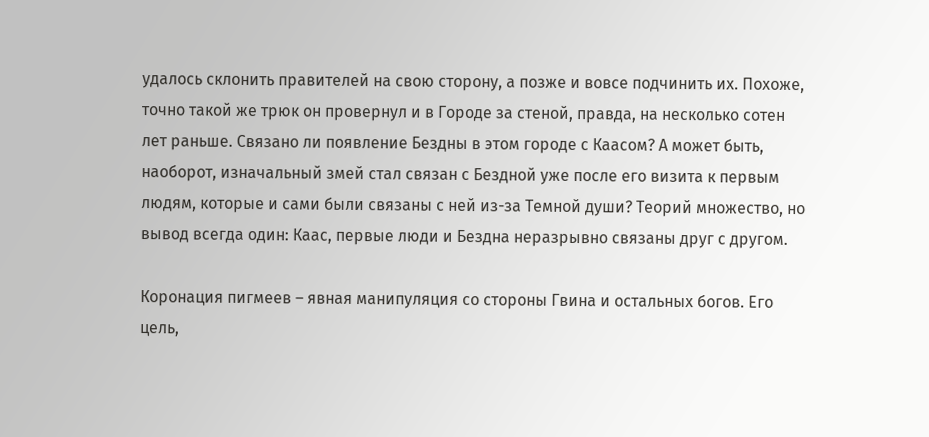удалось склонить правителей на свою сторону, а позже и вовсе подчинить их. Похоже, точно такой же трюк он провернул и в Городе за стеной, правда, на несколько сотен лет раньше. Связано ли появление Бездны в этом городе с Каасом? А может быть, наоборот, изначальный змей стал связан с Бездной уже после его визита к первым людям, которые и сами были связаны с ней из-за Темной души? Теорий множество, но вывод всегда один: Каас, первые люди и Бездна неразрывно связаны друг с другом.

Коронация пигмеев – явная манипуляция со стороны Гвина и остальных богов. Его цель,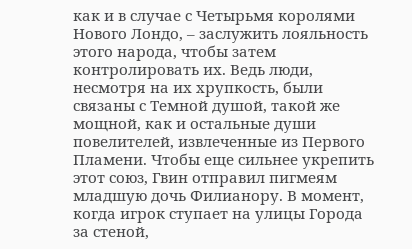как и в случае с Четырьмя королями Нового Лондо, – заслужить лояльность этого народа, чтобы затем контролировать их. Ведь люди, несмотря на их хрупкость, были связаны с Темной душой, такой же мощной, как и остальные души повелителей, извлеченные из Первого Пламени. Чтобы еще сильнее укрепить этот союз, Гвин отправил пигмеям младшую дочь Филианору. В момент, когда игрок ступает на улицы Города за стеной,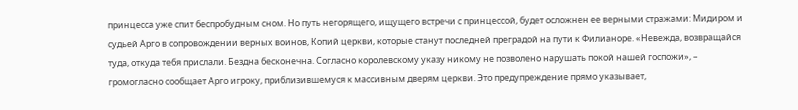принцесса уже спит беспробудным сном. Но путь негорящего, ищущего встречи с принцессой, будет осложнен ее верными стражами: Мидиром и судьей Арго в сопровождении верных воинов, Копий церкви, которые станут последней преградой на пути к Филианоре. «Невежда, возвращайся туда, откуда тебя прислали. Бездна бесконечна. Согласно королевскому указу никому не позволено нарушать покой нашей госпожи», – громогласно сообщает Арго игроку, приблизившемуся к массивным дверям церкви. Это предупреждение прямо указывает,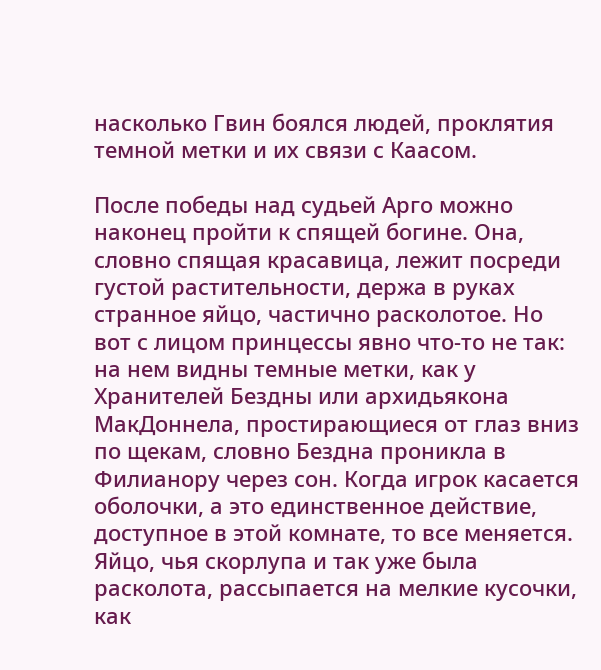насколько Гвин боялся людей, проклятия темной метки и их связи с Каасом.

После победы над судьей Арго можно наконец пройти к спящей богине. Она, словно спящая красавица, лежит посреди густой растительности, держа в руках странное яйцо, частично расколотое. Но вот с лицом принцессы явно что-то не так: на нем видны темные метки, как у Хранителей Бездны или архидьякона МакДоннела, простирающиеся от глаз вниз по щекам, словно Бездна проникла в Филианору через сон. Когда игрок касается оболочки, а это единственное действие, доступное в этой комнате, то все меняется. Яйцо, чья скорлупа и так уже была расколота, рассыпается на мелкие кусочки, как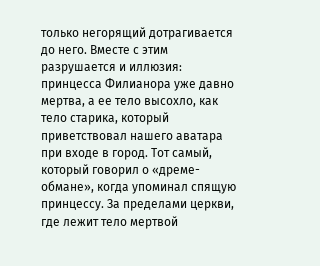только негорящий дотрагивается до него. Вместе с этим разрушается и иллюзия: принцесса Филианора уже давно мертва, а ее тело высохло, как тело старика, который приветствовал нашего аватара при входе в город. Тот самый, который говорил о «дреме-обмане», когда упоминал спящую принцессу. За пределами церкви, где лежит тело мертвой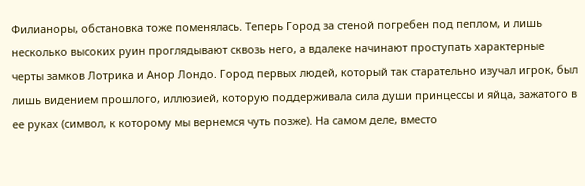Филианоры, обстановка тоже поменялась. Теперь Город за стеной погребен под пеплом, и лишь несколько высоких руин проглядывают сквозь него, а вдалеке начинают проступать характерные черты замков Лотрика и Анор Лондо. Город первых людей, который так старательно изучал игрок, был лишь видением прошлого, иллюзией, которую поддерживала сила души принцессы и яйца, зажатого в ее руках (символ, к которому мы вернемся чуть позже). На самом деле, вместо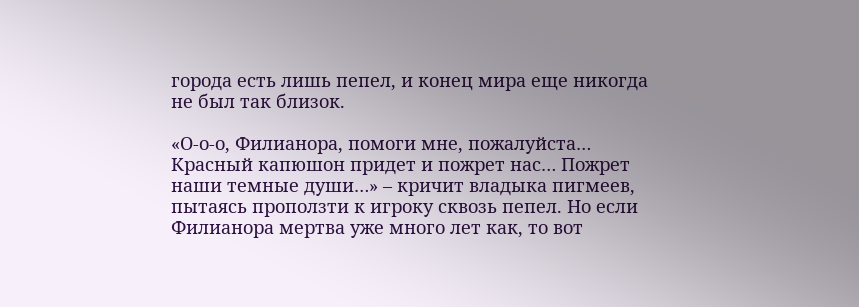города есть лишь пепел, и конец мира еще никогда не был так близок.

«О-о-о, Филианора, помоги мне, пожалуйста… Красный капюшон придет и пожрет нас… Пожрет наши темные души…» – кричит владыка пигмеев, пытаясь проползти к игроку сквозь пепел. Но если Филианора мертва уже много лет как, то вот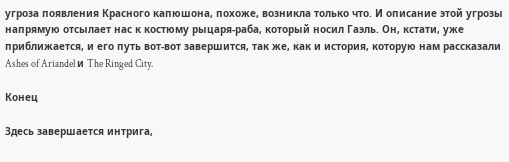угроза появления Красного капюшона, похоже, возникла только что. И описание этой угрозы напрямую отсылает нас к костюму рыцаря-раба, который носил Гаэль. Он, кстати, уже приближается, и его путь вот-вот завершится, так же, как и история, которую нам рассказали Ashes of Ariandel и The Ringed City.

Конец

Здесь завершается интрига,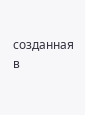созданная в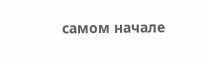самом начале